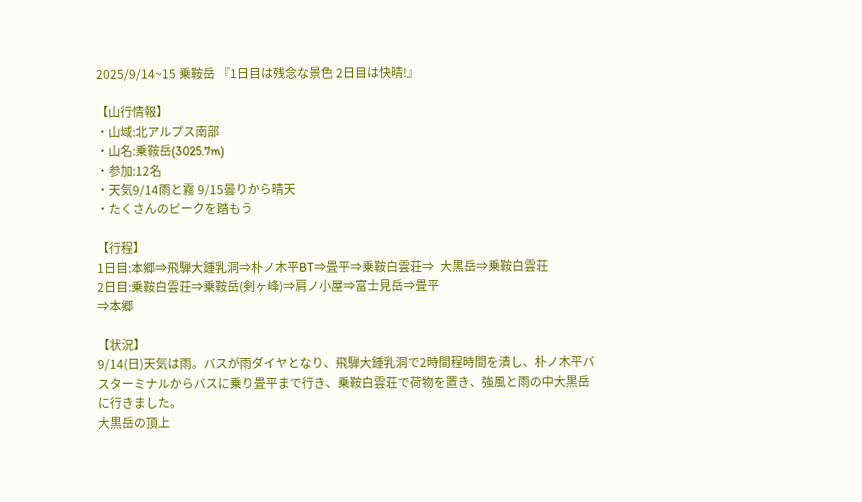2025/9/14~15 乗鞍岳 『1日目は残念な景色 2日目は快晴!』

【山行情報】
・山域:北アルプス南部
・山名:乗鞍岳(3025.7m)
・参加:12名
・天気9/14雨と霧 9/15曇りから晴天
・たくさんのピークを踏もう

【行程】
1日目:本郷⇒飛騨大鍾乳洞⇒朴ノ木平BT⇒畳平⇒乗鞍白雲荘⇒  大黒岳⇒乗鞍白雲荘
2日目:乗鞍白雲荘⇒乗鞍岳(剣ヶ峰)⇒肩ノ小屋⇒富士見岳⇒畳平
⇒本郷

【状況】
9/14(日)天気は雨。バスが雨ダイヤとなり、飛騨大鍾乳洞で2時間程時間を潰し、朴ノ木平バスターミナルからバスに乗り畳平まで行き、乗鞍白雲荘で荷物を置き、強風と雨の中大黒岳に行きました。
大黒岳の頂上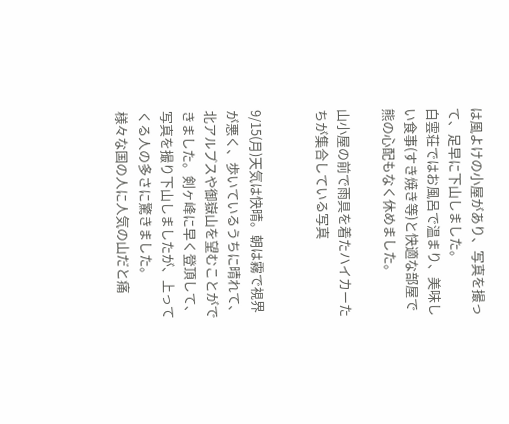は風よけの小屋があり、写真を撮って、足早に下山しました。
白雲荘ではお風呂で温まり、美味しい食事(すき焼き等)と快適な部屋で熊の心配もなく休めました。

山小屋の前で雨具を着たハイカーたちが集合している写真


9/15(月)天気は快晴。朝は霧で視界が悪く、歩いているうちに晴れて、北アルプスや御嶽山を望むことができました。剣ヶ峰に早く登頂して、写真を撮り下山しましたが、上ってくる人の多さに驚きました。
様々な国の人に人気の山だと痛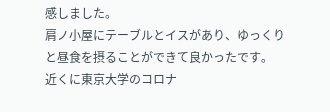感しました。
肩ノ小屋にテーブルとイスがあり、ゆっくりと昼食を摂ることができて良かったです。
近くに東京大学のコロナ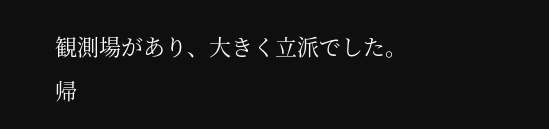観測場があり、大きく立派でした。
帰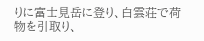りに富士見岳に登り、白雲荘で荷物を引取り、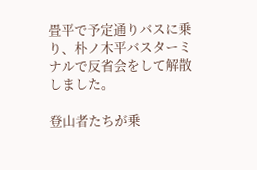畳平で予定通りバスに乗り、朴ノ木平バスターミナルで反省会をして解散しました。

登山者たちが乗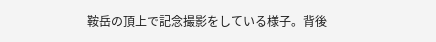鞍岳の頂上で記念撮影をしている様子。背後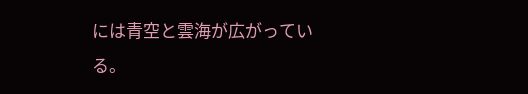には青空と雲海が広がっている。